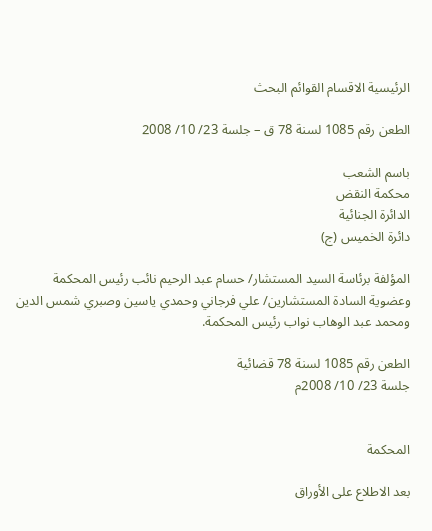الرئيسية الاقسام القوائم البحث

الطعن رقم 1085 لسنة 78 ق – جلسة 23/ 10/ 2008

باسم الشعب
محكمة النقض
الدائرة الجنائية
دائرة الخميس (ج)

المؤلفة برئاسة السيد المستشار/ حسام عبد الرحيم نائب رئيس المحكمة
وعضوية السادة المستشارين/ علي فرجاني وحمدي ياسين وصبري شمس الدين ومحمد عبد الوهاب نواب رئيس المحكمة.

الطعن رقم 1085 لسنة 78 قضائية
جلسة 23/ 10/ 2008م


المحكمة

بعد الاطلاع على الأوراق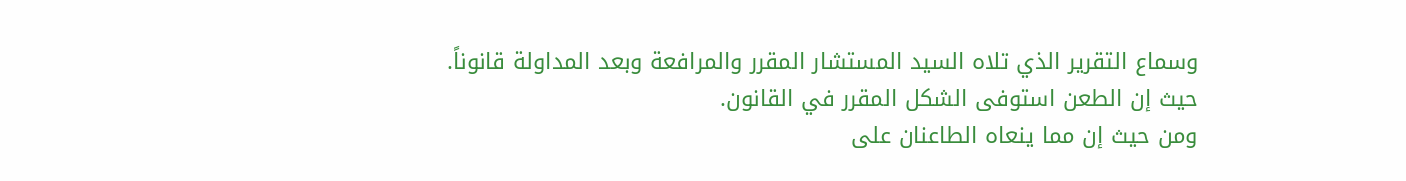وسماع التقرير الذي تلاه السيد المستشار المقرر والمرافعة وبعد المداولة قانوناً.
حيث إن الطعن استوفى الشكل المقرر في القانون.
ومن حيث إن مما ينعاه الطاعنان على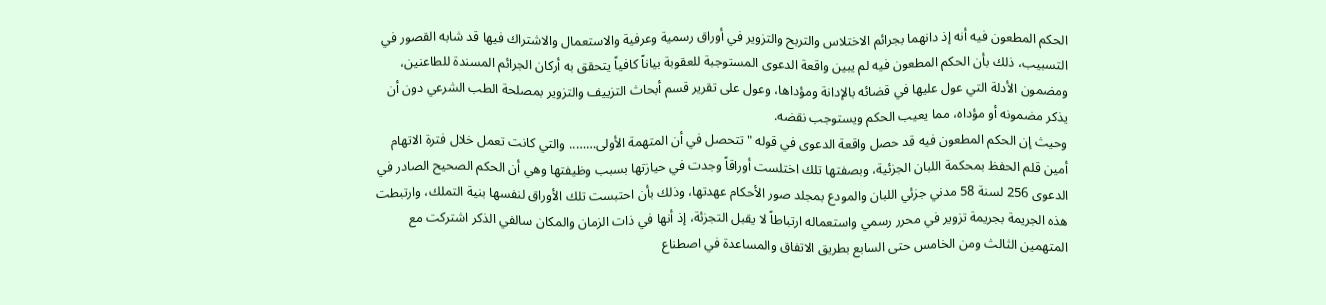الحكم المطعون فيه أنه إذ دانهما بجرائم الاختلاس والتربح والتزوير في أوراق رسمية وعرفية والاستعمال والاشتراك فيها قد شابه القصور في التسبيب، ذلك بأن الحكم المطعون فيه لم يبين واقعة الدعوى المستوجبة للعقوبة بياناً كافياً يتحقق به أركان الجرائم المسندة للطاعنين، ومضمون الأدلة التي عول عليها في قضائه بالإدانة ومؤداها، وعول على تقرير قسم أبحاث التزييف والتزوير بمصلحة الطب الشرعي دون أن يذكر مضمونه أو مؤداه، مما يعيب الحكم ويستوجب نقضه.
وحيث إن الحكم المطعون فيه قد حصل واقعة الدعوى في قوله "تتحصل في أن المتهمة الأولى…….. والتي كانت تعمل خلال فترة الاتهام أمين قلم الحفظ بمحكمة اللبان الجزئية، وبصفتها تلك اختلست أوراقاً وجدت في حيازتها بسبب وظيفتها وهي أن الحكم الصحيح الصادر في الدعوى 256 لسنة 58 مدني جزئي اللبان والمودع بمجلد صور الأحكام عهدتها، وذلك بأن احتبست تلك الأوراق لنفسها بنية التملك، وارتبطت هذه الجريمة بجريمة تزوير في محرر رسمي واستعماله ارتباطاً لا يقبل التجزئة، إذ أنها في ذات الزمان والمكان سالفي الذكر اشتركت مع المتهمين الثالث ومن الخامس حتى السابع بطريق الاتفاق والمساعدة في اصطناع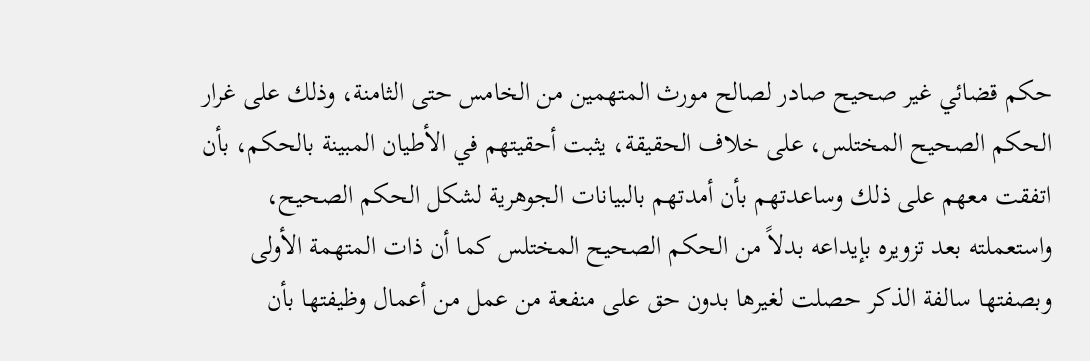حكم قضائي غير صحيح صادر لصالح مورث المتهمين من الخامس حتى الثامنة، وذلك على غرار الحكم الصحيح المختلس، على خلاف الحقيقة، يثبت أحقيتهم في الأطيان المبينة بالحكم، بأن اتفقت معهم على ذلك وساعدتهم بأن أمدتهم بالبيانات الجوهرية لشكل الحكم الصحيح، واستعملته بعد تزويره بإيداعه بدلاً من الحكم الصحيح المختلس كما أن ذات المتهمة الأولى وبصفتها سالفة الذكر حصلت لغيرها بدون حق على منفعة من عمل من أعمال وظيفتها بأن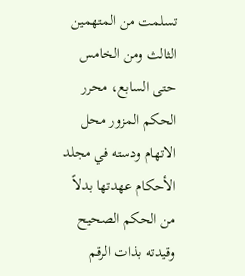تسلمت من المتهمين الثالث ومن الخامس حتى السابع، محرر الحكم المزور محل الاتهام ودسته في مجلد الأحكام عهدتها بدلاً من الحكم الصحيح وقيدته بذات الرقم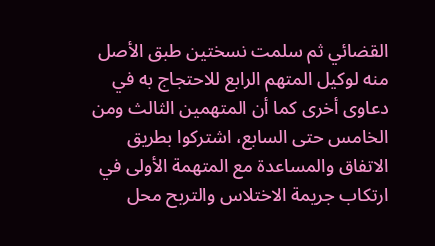القضائي ثم سلمت نسختين طبق الأصل منه لوكيل المتهم الرابع للاحتجاج به في دعاوى أخرى كما أن المتهمين الثالث ومن الخامس حتى السابع، اشتركوا بطريق الاتفاق والمساعدة مع المتهمة الأولى في ارتكاب جريمة الاختلاس والتربح محل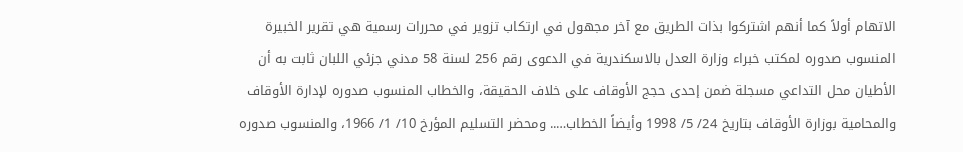الاتهام أولاً كما أنهم اشتركوا بذات الطريق مع آخر مجهول في ارتكاب تزوير في محررات رسمية هي تقرير الخبيرة المنسوب صدوره لمكتب خبراء وزارة العدل بالاسكندرية في الدعوى رقم 256 لسنة 58 مدني جزئي اللبان ثابت به أن الأطيان محل التداعي مسجلة ضمن إحدى حجج الأوقاف على خلاف الحقيقة، والخطاب المنسوب صدوره لإدارة الأوقاف والمحامية بوزارة الأوقاف بتاريخ 24/ 5/ 1998 وأيضاً الخطاب….. ومحضر التسليم المؤرخ 10/ 1/ 1966، والمنسوب صدوره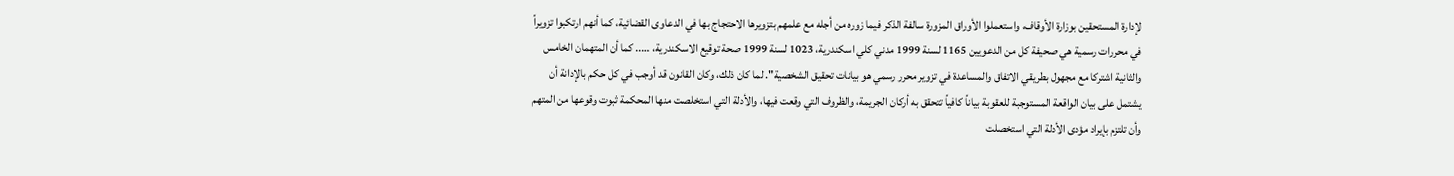لإدارة المستحقين بوزارة الأوقاف، واستعملوا الأوراق المزورة سالفة الذكر فيما زوره من أجله مع علمهم بتزويرها الاحتجاج بها في الدعاوى القضائية، كما أنهم ارتكبوا تزويراً في محررات رسمية هي صحيفة كل من الدعويين 1165 لسنة 1999 مدني كلي اسكندرية، 1023 لسنة 1999 صحة توقيع الاسكندرية، ….. كما أن المتهمان الخامس والثانية اشتركا مع مجهول بطريقي الاتفاق والمساعدة في تزوير محرر رسمي هو بيانات تحقيق الشخصية". لما كان ذلك، وكان القانون قد أوجب في كل حكم بالإدانة أن يشتمل على بيان الواقعة المستوجبة للعقوبة بياناً كافياً تتحقق به أركان الجريمة، والظروف التي وقعت فيها، والأدلة التي استخلصت منها المحكمة ثبوت وقوعها من المتهم وأن تلتزم بإيراد مؤدى الأدلة التي استخصلت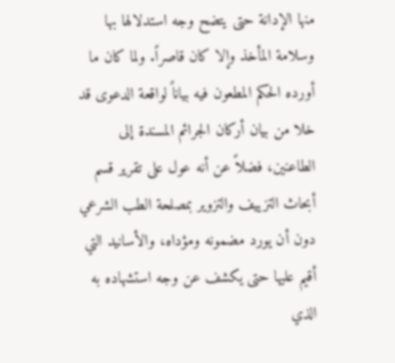منها الإدانة حتى يتضح وجه استدلالها بها وسلامة المأخذ وإلا كان قاصراً. ولما كان ما أورده الحكم المطعون فيه بياناً لواقعة الدعوى قد خلا من بيان أركان الجرائم المسندة إلى الطاعنين، فضلاً عن أنه عول على تقرير قسم أبحاث التزييف والتزوير بمصلحة الطب الشرعي دون أن يورد مضمونه ومؤداه، والأسانيد التي أقيم عليها حتى يكشف عن وجه استشهاده به الذي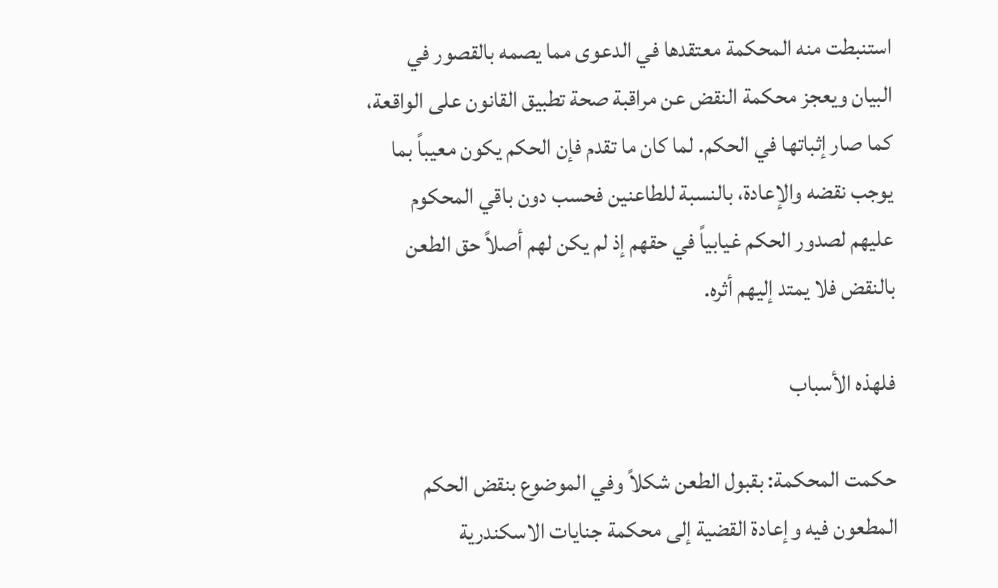استنبطت منه المحكمة معتقدها في الدعوى مما يصمه بالقصور في البيان ويعجز محكمة النقض عن مراقبة صحة تطبيق القانون على الواقعة، كما صار إثباتها في الحكم. لما كان ما تقدم فإن الحكم يكون معيباً بما يوجب نقضه والإعادة، بالنسبة للطاعنين فحسب دون باقي المحكوم عليهم لصدور الحكم غيابياً في حقهم إذ لم يكن لهم أصلاً حق الطعن بالنقض فلا يمتد إليهم أثره.

فلهذه الأسباب

حكمت المحكمة: بقبول الطعن شكلاً وفي الموضوع بنقض الحكم المطعون فيه وإعادة القضية إلى محكمة جنايات الاسكندرية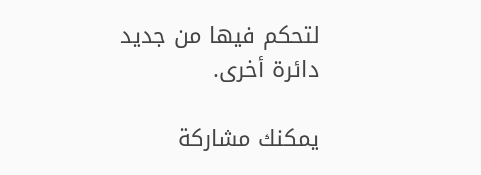لتحكم فيها من جديد دائرة أخرى.

يمكنك مشاركة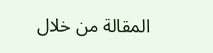المقالة من خلال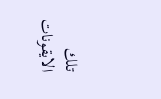تلك الايقونات